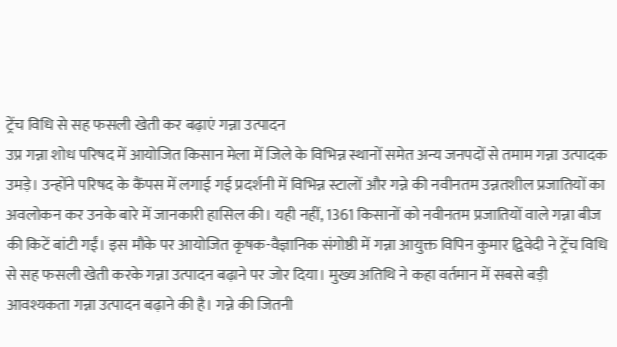ट्रेंच विधि से सह फसली खेती कर बढ़ाएं गन्ना उत्पादन
उप्र गन्ना शोध परिषद में आयोजित किसान मेला में जिले के विभिन्न स्थानों समेत अन्य जनपदों से तमाम गन्ना उत्पादक उमड़े। उन्होंने परिषद के कैंपस में लगाई गई प्रदर्शनी में विभिन्न स्टालों और गन्ने की नवीनतम उन्नतशील प्रजातियों का अवलोकन कर उनके बारे में जानकारी हासिल की। यही नहीं, 1361 किसानों को नवीनतम प्रजातियों वाले गन्ना बीज की किटें बांटी गईं। इस मौके पर आयोजित कृषक-वैज्ञानिक संगोष्ठी में गन्ना आयुक्त विपिन कुमार द्विवेदी ने ट्रेंच विधि से सह फसली खेती करके गन्ना उत्पादन बढ़ाने पर जोर दिया। मुख्य अतिथि ने कहा वर्तमान में सबसे बड़ी आवश्यकता गन्ना उत्पादन बढ़ाने की है। गन्ने की जितनी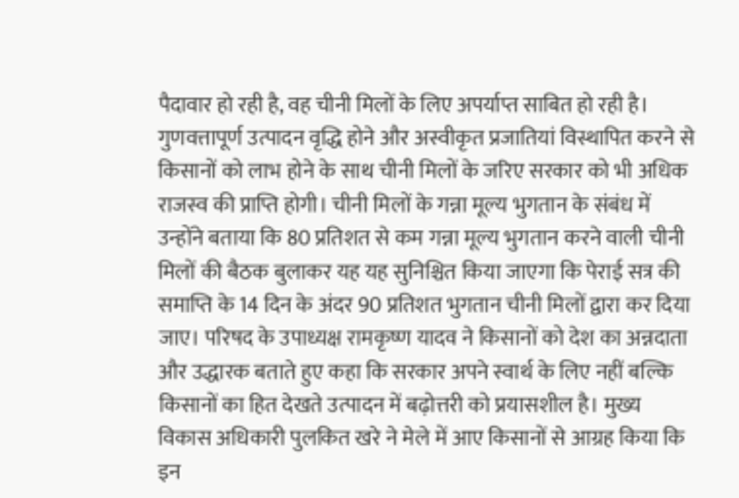पैदावार हो रही है, वह चीनी मिलों के लिए अपर्याप्त साबित हो रही है। गुणवत्तापूर्ण उत्पादन वृद्धि होने और अस्वीकृत प्रजातियां विस्थापित करने से किसानों को लाभ होने के साथ चीनी मिलों के जरिए सरकार को भी अधिक राजस्व की प्राप्ति होगी। चीनी मिलों के गन्ना मूल्य भुगतान के संबंध में उन्होंने बताया कि 80 प्रतिशत से कम गन्ना मूल्य भुगतान करने वाली चीनी मिलों की बैठक बुलाकर यह यह सुनिश्चित किया जाएगा कि पेराई सत्र की समाप्ति के 14 दिन के अंदर 90 प्रतिशत भुगतान चीनी मिलों द्वारा कर दिया जाए। परिषद के उपाध्यक्ष रामकृष्ण यादव ने किसानों को देश का अन्नदाता और उद्धारक बताते हुए कहा कि सरकार अपने स्वार्थ के लिए नहीं बल्कि किसानों का हित देखते उत्पादन में बढ़ोत्तरी को प्रयासशील है। मुख्य विकास अधिकारी पुलकित खरे ने मेले में आए किसानों से आग्रह किया कि इन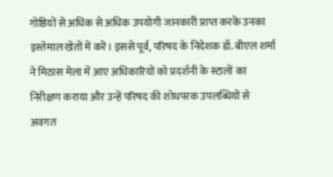गोष्ठियों से अधिक से अधिक उपयोगी जानकारी प्राप्त करके उनका इस्तेमाल खेतों में करें। इससे पूर्व, परिषद के निदेशक डॉ. बीएल शर्मा ने मिठास मेला में आए अधिकारियों को प्रदर्शनी के स्टालों का निरीक्षण कराया और उन्हें परिषद की शोधपरक उपलब्धियों से अवगत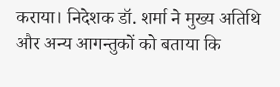कराया। निदेशक डॉ. शर्मा ने मुख्य अतिथि और अन्य आगन्तुकों को बताया कि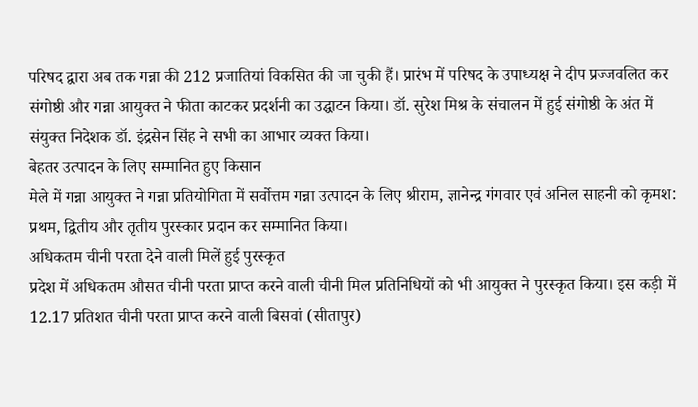परिषद द्वारा अब तक गन्ना की 212 प्रजातियां विकसित की जा चुकी हैं। प्रारंभ में परिषद के उपाध्यक्ष ने दीप प्रज्जवलित कर संगोष्ठी और गन्ना आयुक्त ने फीता काटकर प्रदर्शनी का उद्घाटन किया। डॉ. सुरेश मिश्र के संचालन में हुई संगोष्ठी के अंत में संयुक्त निदेशक डॉ. इंद्रसेन सिंह ने सभी का आभार व्यक्त किया।
बेहतर उत्पादन के लिए सम्मानित हुए किसान
मेले में गन्ना आयुक्त ने गन्ना प्रतियोगिता में सर्वोत्तम गन्ना उत्पादन के लिए श्रीराम, ज्ञानेन्द्र गंगवार एवं अनिल साहनी को कृमश: प्रथम, द्वितीय और तृतीय पुरस्कार प्रदान कर सम्मानित किया।
अधिकतम चीनी परता देने वाली मिलें हुई पुरस्कृत
प्रदेश में अधिकतम औसत चीनी परता प्राप्त करने वाली चीनी मिल प्रतिनिधियों को भी आयुक्त ने पुरस्कृत किया। इस कड़ी में 12.17 प्रतिशत चीनी परता प्राप्त करने वाली बिसवां (सीतापुर)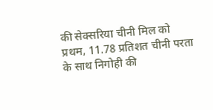की सेक्सरिया चीनी मिल को प्रथम, 11.78 प्रतिशत चीनी परता के साथ निगोही की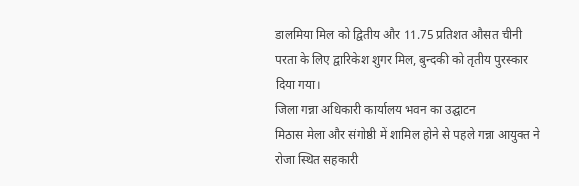डालमिया मिल को द्वितीय और 11.75 प्रतिशत औसत चीनी परता के लिए द्वारिकेश शुगर मिल, बुन्दकी को तृतीय पुरस्कार दिया गया।
जिला गन्ना अधिकारी कार्यालय भवन का उद्घाटन
मिठास मेला और संगोष्ठी में शामिल होने से पहले गन्ना आयुक्त ने रोजा स्थित सहकारी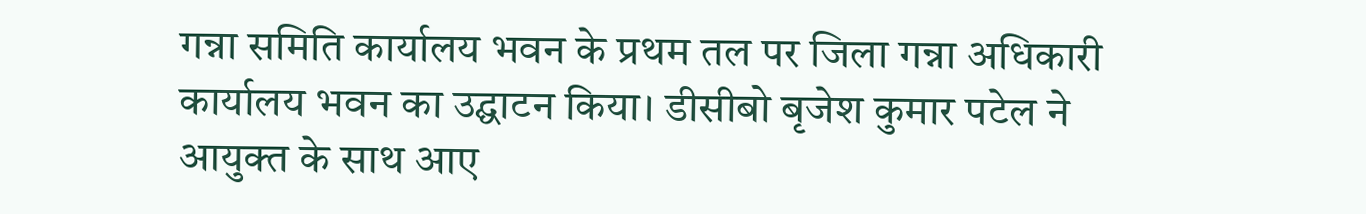गन्ना समिति कार्यालय भवन के प्रथम तल पर जिला गन्ना अधिकारी कार्यालय भवन का उद्घाटन किया। डीसीबो बृजेश कुमार पटेल ने आयुक्त के साथ आए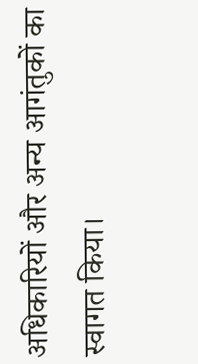अधिकारियों और अन्य आगंतुकों का स्वागत किया।